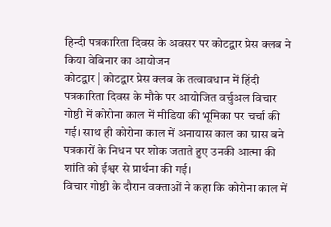हिन्दी पत्रकारिता दिवस के अवसर पर कोटद्वार प्रेस क्लब ने किया वेबिनार का आयोजन
कोटद्वार | कोटद्वार प्रेस क्लब के तत्वावधान में हिंदी पत्रकारिता दिवस के मौके पर आयोजित वर्चुअल विचार गोष्ठी में कोरोना काल में मीडिया की भूमिका पर चर्चा की गई। साथ ही कोरोना काल में अनायास काल का ग्रास बने पत्रकारों के निधन पर शोक जताते हुए उनकी आत्मा की शांति को ईश्वर से प्रार्थना की गई।
विचार गोष्ठी के दौरान वक्ताओं ने कहा कि कोरोना काल में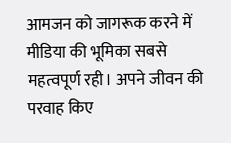आमजन को जागरूक करने में मीडिया की भूमिका सबसे महत्वपूर्ण रही। अपने जीवन की परवाह किए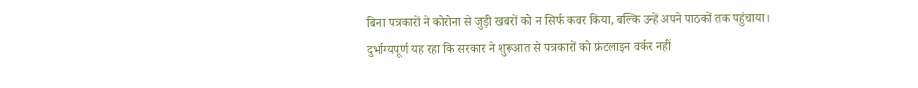बिना पत्रकारों ने कोरोना से जुड़ी खबरों को न सिर्फ कवर किया, बल्कि उन्हें अपने पाठकों तक पहुंचाया। दुर्भाग्यपूर्ण यह रहा कि सरकार ने शुरूआत से पत्रकारों को फ्रंटलाइन वर्कर नहीं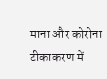माना और कोरोना टीकाकरण में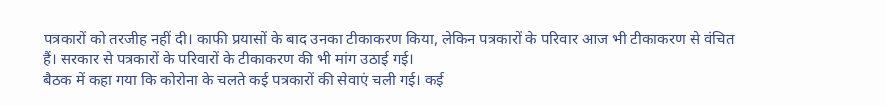पत्रकारों को तरजीह नहीं दी। काफी प्रयासों के बाद उनका टीकाकरण किया, लेकिन पत्रकारों के परिवार आज भी टीकाकरण से वंचित हैं। सरकार से पत्रकारों के परिवारों के टीकाकरण की भी मांग उठाई गई।
बैठक में कहा गया कि कोरोना के चलते कई पत्रकारों की सेवाएं चली गई। कई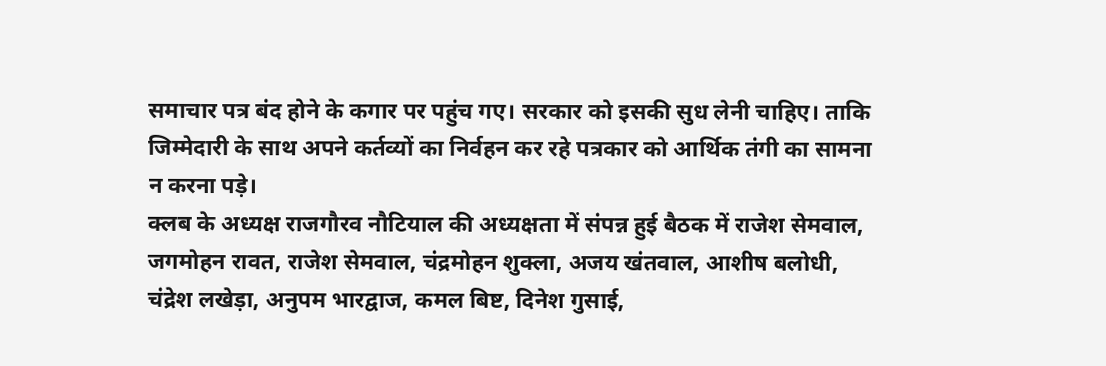समाचार पत्र बंद होने के कगार पर पहुंच गए। सरकार को इसकी सुध लेनी चाहिए। ताकि जिम्मेदारी के साथ अपने कर्तव्यों का निर्वहन कर रहे पत्रकार को आर्थिक तंगी का सामना न करना पड़े।
क्लब के अध्यक्ष राजगौरव नौटियाल की अध्यक्षता में संपन्न हुई बैठक में राजेश सेमवाल, जगमोहन रावत, राजेश सेमवाल, चंद्रमोहन शुक्ला, अजय खंतवाल, आशीष बलोधी, चंद्रेश लखेड़ा, अनुपम भारद्वाज, कमल बिष्ट, दिनेश गुसाई,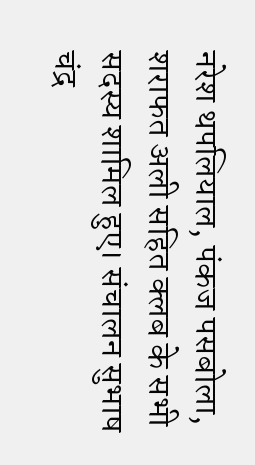नरेश थपलियाल, पंकज पसबोला, शराफत अली सहित क्लब के सभी सदस्य शामिल हुए। संचालन सुभाष चंद्र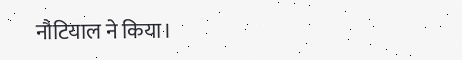नौटियाल ने किया।